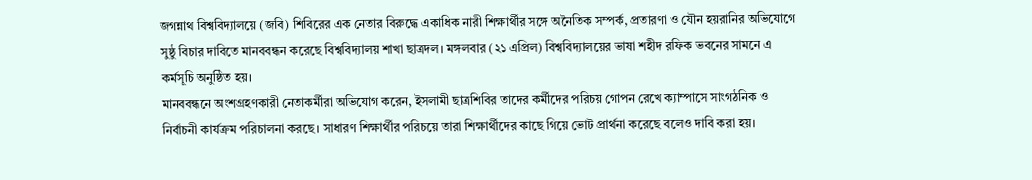জগন্নাথ বিশ্ববিদ্যালয়ে (জবি) শিবিরের এক নেতার বিরুদ্ধে একাধিক নারী শিক্ষার্থীর সঙ্গে অনৈতিক সম্পর্ক, প্রতারণা ও যৌন হয়রানির অভিযোগে সুষ্ঠু বিচার দাবিতে মানববন্ধন করেছে বিশ্ববিদ্যালয় শাখা ছাত্রদল। মঙ্গলবার (২১ এপ্রিল) বিশ্ববিদ্যালয়ের ভাষা শহীদ রফিক ভবনের সামনে এ কর্মসূচি অনুষ্ঠিত হয়।
মানববন্ধনে অংশগ্রহণকারী নেতাকর্মীরা অভিযোগ করেন, ইসলামী ছাত্রশিবির তাদের কর্মীদের পরিচয় গোপন রেখে ক্যাম্পাসে সাংগঠনিক ও নির্বাচনী কার্যক্রম পরিচালনা করছে। সাধারণ শিক্ষার্থীর পরিচয়ে তারা শিক্ষার্থীদের কাছে গিয়ে ভোট প্রার্থনা করেছে বলেও দাবি করা হয়।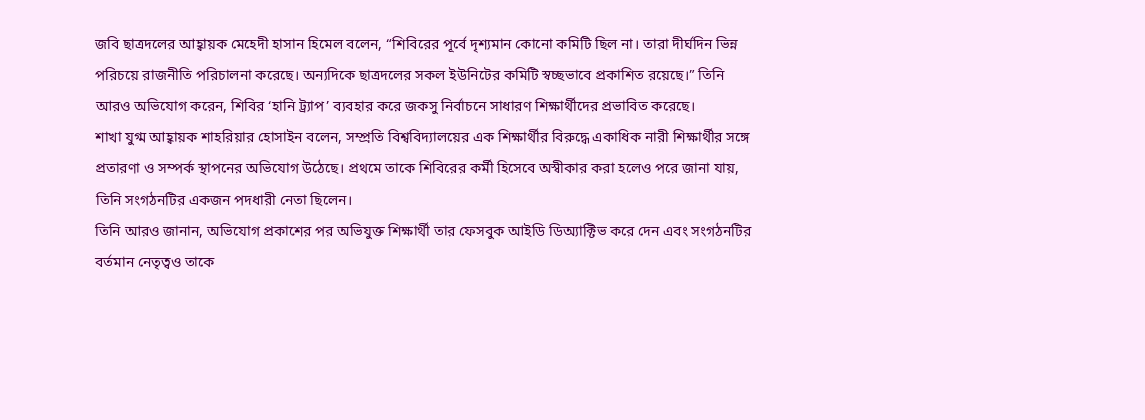জবি ছাত্রদলের আহ্বায়ক মেহেদী হাসান হিমেল বলেন, “শিবিরের পূর্বে দৃশ্যমান কোনো কমিটি ছিল না। তারা দীর্ঘদিন ভিন্ন পরিচয়ে রাজনীতি পরিচালনা করেছে। অন্যদিকে ছাত্রদলের সকল ইউনিটের কমিটি স্বচ্ছভাবে প্রকাশিত রয়েছে।” তিনি আরও অভিযোগ করেন, শিবির ‘হানি ট্র্যাপ’ ব্যবহার করে জকসু নির্বাচনে সাধারণ শিক্ষার্থীদের প্রভাবিত করেছে।
শাখা যুগ্ম আহ্বায়ক শাহরিয়ার হোসাইন বলেন, সম্প্রতি বিশ্ববিদ্যালয়ের এক শিক্ষার্থীর বিরুদ্ধে একাধিক নারী শিক্ষার্থীর সঙ্গে প্রতারণা ও সম্পর্ক স্থাপনের অভিযোগ উঠেছে। প্রথমে তাকে শিবিরের কর্মী হিসেবে অস্বীকার করা হলেও পরে জানা যায়, তিনি সংগঠনটির একজন পদধারী নেতা ছিলেন।
তিনি আরও জানান, অভিযোগ প্রকাশের পর অভিযুক্ত শিক্ষার্থী তার ফেসবুক আইডি ডিঅ্যাক্টিভ করে দেন এবং সংগঠনটির বর্তমান নেতৃত্বও তাকে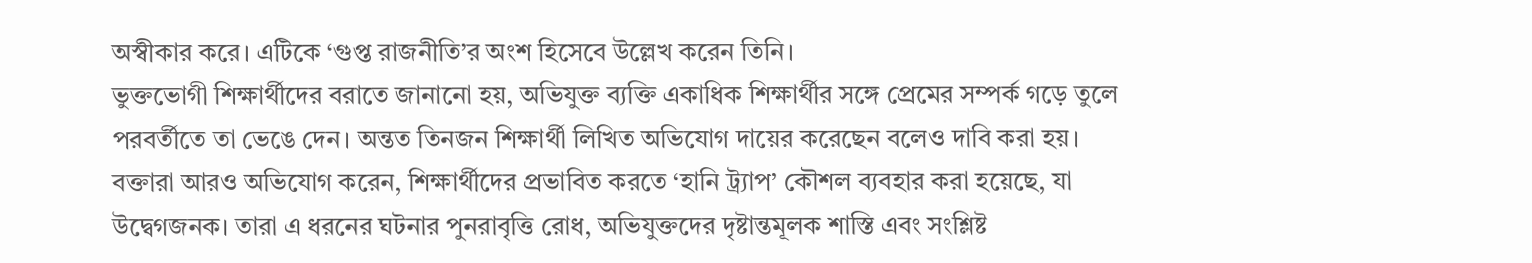অস্বীকার করে। এটিকে ‘গুপ্ত রাজনীতি’র অংশ হিসেবে উল্লেখ করেন তিনি।
ভুক্তভোগী শিক্ষার্থীদের বরাতে জানানো হয়, অভিযুক্ত ব্যক্তি একাধিক শিক্ষার্থীর সঙ্গে প্রেমের সম্পর্ক গড়ে তুলে পরবর্তীতে তা ভেঙে দেন। অন্তত তিনজন শিক্ষার্থী লিখিত অভিযোগ দায়ের করেছেন বলেও দাবি করা হয়।
বক্তারা আরও অভিযোগ করেন, শিক্ষার্থীদের প্রভাবিত করতে ‘হানি ট্র্যাপ’ কৌশল ব্যবহার করা হয়েছে, যা উদ্বেগজনক। তারা এ ধরনের ঘটনার পুনরাবৃত্তি রোধ, অভিযুক্তদের দৃষ্টান্তমূলক শাস্তি এবং সংশ্লিষ্ট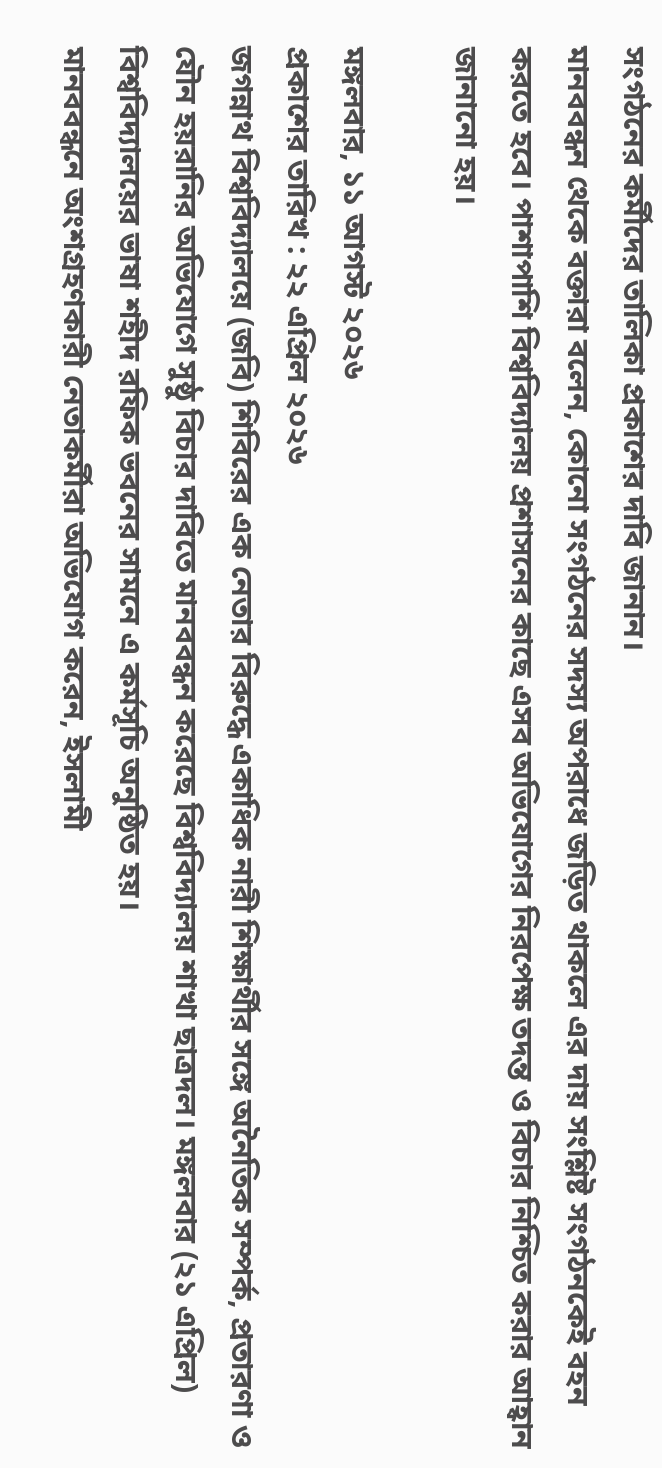সংগঠনের কর্মীদের তালিকা প্রকাশের দাবি জানান।
মানববন্ধন থেকে বক্তারা বলেন, কোনো সংগঠনের সদস্য অপরাধে জড়িত থাকলে এর দায় সংশ্লিষ্ট সংগঠনকেই বহন করতে হবে। পাশাপাশি বিশ্ববিদ্যালয় প্রশাসনের কাছে এসব অভিযোগের নিরপেক্ষ তদন্ত ও বিচার নিশ্চিত করার আহ্বান জানানো হয়।

মঙ্গলবার, ১১ আগস্ট ২০২৬
প্রকাশের তারিখ : ২২ এপ্রিল ২০২৬
জগন্নাথ বিশ্ববিদ্যালয়ে (জবি) শিবিরের এক নেতার বিরুদ্ধে একাধিক নারী শিক্ষার্থীর সঙ্গে অনৈতিক সম্পর্ক, প্রতারণা ও যৌন হয়রানির অভিযোগে সুষ্ঠু বিচার দাবিতে মানববন্ধন করেছে বিশ্ববিদ্যালয় শাখা ছাত্রদল। মঙ্গলবার (২১ এপ্রিল) বিশ্ববিদ্যালয়ের ভাষা শহীদ রফিক ভবনের সামনে এ কর্মসূচি অনুষ্ঠিত হয়।
মানববন্ধনে অংশগ্রহণকারী নেতাকর্মীরা অভিযোগ করেন, ইসলামী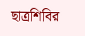ছাত্রশিবির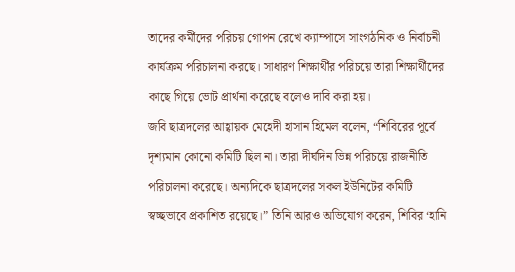তাদের কর্মীদের পরিচয় গোপন রেখে ক্যাম্পাসে সাংগঠনিক ও নির্বাচনী কার্যক্রম পরিচালনা করছে। সাধারণ শিক্ষার্থীর পরিচয়ে তারা শিক্ষার্থীদের কাছে গিয়ে ভোট প্রার্থনা করেছে বলেও দাবি করা হয়।
জবি ছাত্রদলের আহ্বায়ক মেহেদী হাসান হিমেল বলেন, “শিবিরের পূর্বে দৃশ্যমান কোনো কমিটি ছিল না। তারা দীর্ঘদিন ভিন্ন পরিচয়ে রাজনীতি পরিচালনা করেছে। অন্যদিকে ছাত্রদলের সকল ইউনিটের কমিটি স্বচ্ছভাবে প্রকাশিত রয়েছে।” তিনি আরও অভিযোগ করেন, শিবির ‘হানি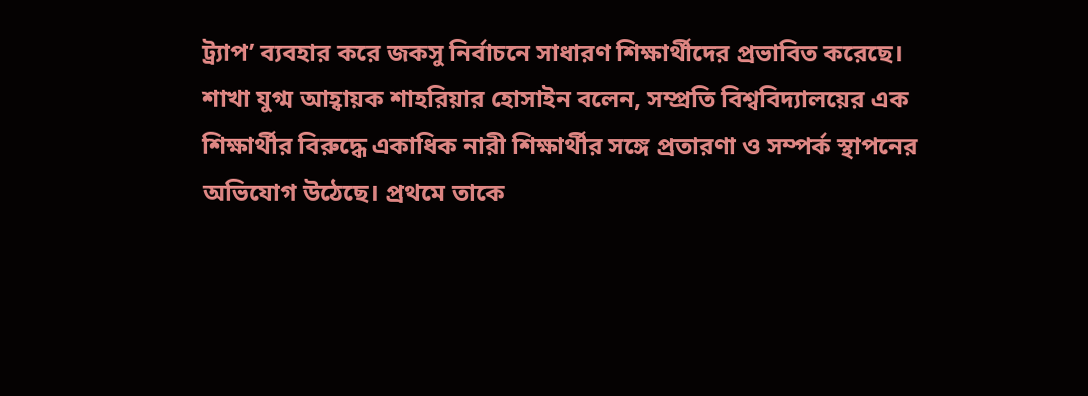ট্র্যাপ’ ব্যবহার করে জকসু নির্বাচনে সাধারণ শিক্ষার্থীদের প্রভাবিত করেছে।
শাখা যুগ্ম আহ্বায়ক শাহরিয়ার হোসাইন বলেন, সম্প্রতি বিশ্ববিদ্যালয়ের এক শিক্ষার্থীর বিরুদ্ধে একাধিক নারী শিক্ষার্থীর সঙ্গে প্রতারণা ও সম্পর্ক স্থাপনের অভিযোগ উঠেছে। প্রথমে তাকে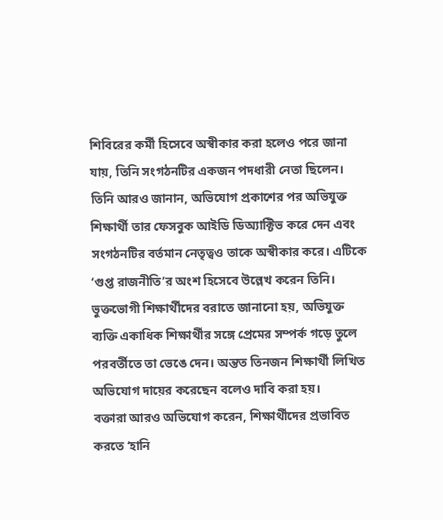শিবিরের কর্মী হিসেবে অস্বীকার করা হলেও পরে জানা যায়, তিনি সংগঠনটির একজন পদধারী নেতা ছিলেন।
তিনি আরও জানান, অভিযোগ প্রকাশের পর অভিযুক্ত শিক্ষার্থী তার ফেসবুক আইডি ডিঅ্যাক্টিভ করে দেন এবং সংগঠনটির বর্তমান নেতৃত্বও তাকে অস্বীকার করে। এটিকে ‘গুপ্ত রাজনীতি’র অংশ হিসেবে উল্লেখ করেন তিনি।
ভুক্তভোগী শিক্ষার্থীদের বরাতে জানানো হয়, অভিযুক্ত ব্যক্তি একাধিক শিক্ষার্থীর সঙ্গে প্রেমের সম্পর্ক গড়ে তুলে পরবর্তীতে তা ভেঙে দেন। অন্তত তিনজন শিক্ষার্থী লিখিত অভিযোগ দায়ের করেছেন বলেও দাবি করা হয়।
বক্তারা আরও অভিযোগ করেন, শিক্ষার্থীদের প্রভাবিত করতে ‘হানি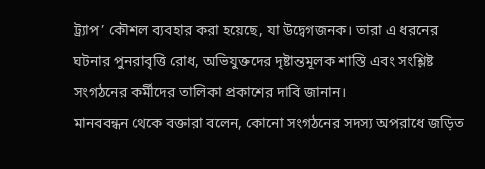ট্র্যাপ’ কৌশল ব্যবহার করা হয়েছে, যা উদ্বেগজনক। তারা এ ধরনের ঘটনার পুনরাবৃত্তি রোধ, অভিযুক্তদের দৃষ্টান্তমূলক শাস্তি এবং সংশ্লিষ্ট সংগঠনের কর্মীদের তালিকা প্রকাশের দাবি জানান।
মানববন্ধন থেকে বক্তারা বলেন, কোনো সংগঠনের সদস্য অপরাধে জড়িত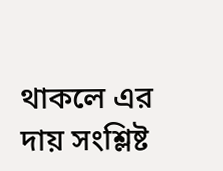থাকলে এর দায় সংশ্লিষ্ট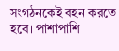সংগঠনকেই বহন করতে হবে। পাশাপাশি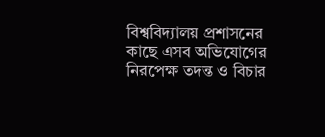বিশ্ববিদ্যালয় প্রশাসনের কাছে এসব অভিযোগের নিরপেক্ষ তদন্ত ও বিচার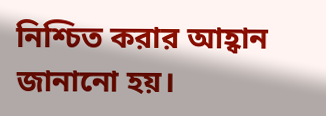নিশ্চিত করার আহ্বান জানানো হয়।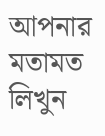আপনার মতামত লিখুন